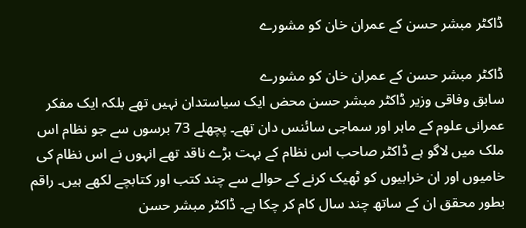ڈاکٹر مبشر حسن کے عمران خان کو مشورے

ڈاکٹر مبشر حسن کے عمران خان کو مشورے
سابق وفاقی وزیر ڈاکٹر مبشر حسن محض ایک سیاستدان نہیں تھے بلکہ ایک مفکر عمرانی علوم کے ماہر اور سماجی سائنس دان تھے۔ پچھلے 73 برسوں سے جو نظام اس ملک میں لاگو ہے ڈاکٹر صاحب اس نظام کے بہت بڑے ناقد تھے انہوں نے اس نظام کی خامیوں اور ان خرابیوں کو ٹھیک کرنے کے حوالے سے چند کتب اور کتابچے لکھے ہیں۔ راقم بطور محقق ان کے ساتھ چند سال کام کر چکا ہے۔ ڈاکٹر مبشر حسن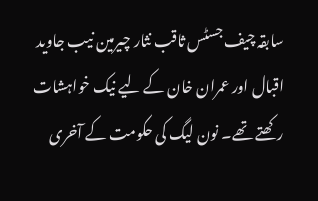سابقہ چیف جسٹس ثاقب نثار چیرمین نیب جاوید اقبال اور عمران خان کے لیے نیک خواہشات رکھتے تھے۔ نون لیگ کی حکومت کے آخری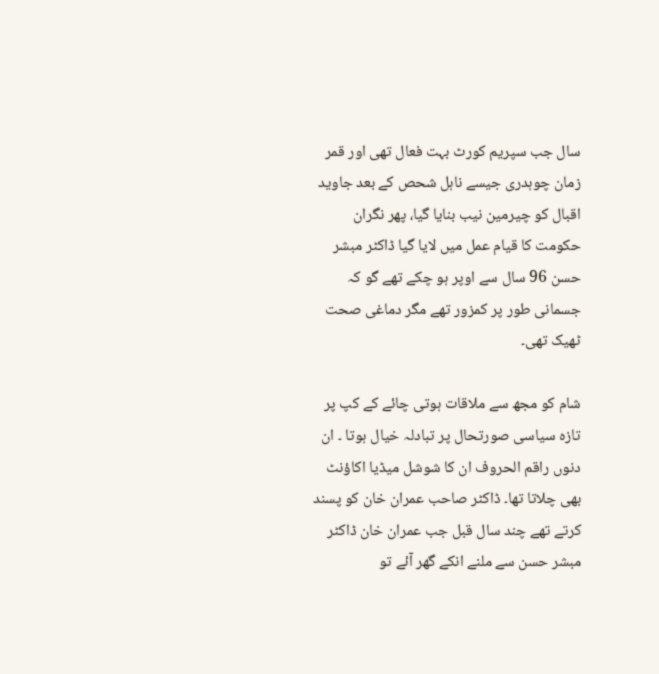سال جب سپریم کورٹ بہت فعال تھی اور قمر زمان چوہدری جیسے ناہل شحص کے بعد جاوید اقبال کو چیرمین نیب بنایا گیا، پھر نگران حکومت کا قیام عمل میں لایا گیا ڈاکٹر مبشر حسن 96 سال سے اوپر ہو چکے تھے گو کہ جسمانی طور پر کمزور تھے مگر دماغی صحت ٹھیک تھی۔

شام کو مجھ سے ملاقات ہوتی چائے کے کپ پر تازہ سیاسی صورتحال پر تبادلہ خیال ہوتا ۔ ان دنوں راقم الحروف ان کا شوشل میڈیا اکاؤنٹ بھی چلاتا تھا۔ ڈاکٹر صاحب عمران خان کو پسند کرتے تھے چند سال قبل جب عمران خان ڈاکٹر مبشر حسن سے ملنے انکے گھر آئے تو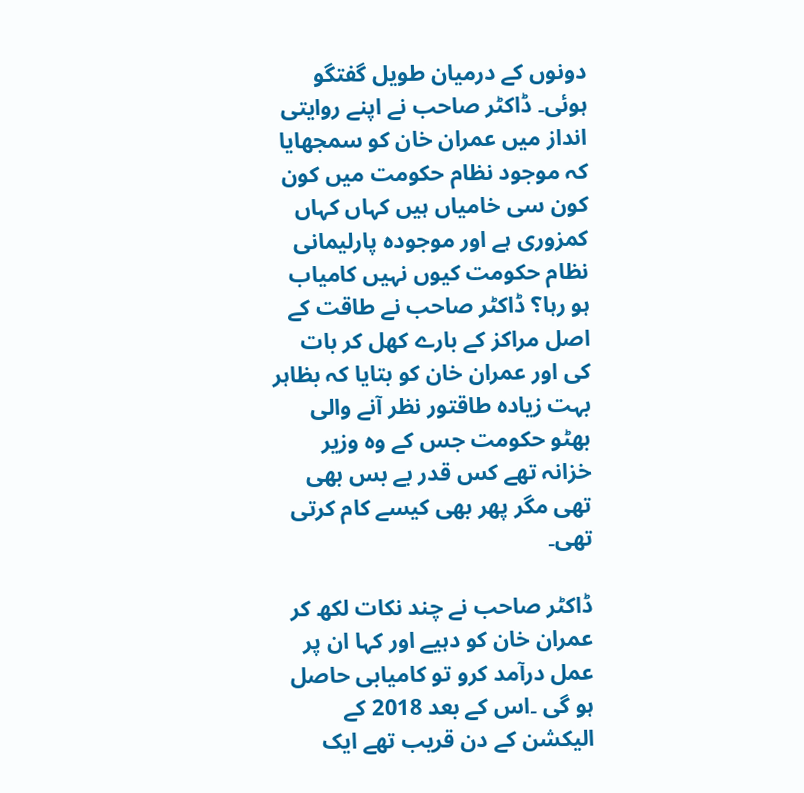دونوں کے درمیان طویل گفتگو ہوئی۔ ڈاکٹر صاحب نے اپنے روایتی انداز میں عمران خان کو سمجھایا کہ موجود نظام حکومت میں کون کون سی خامیاں ہیں کہاں کہاں کمزوری ہے اور موجودہ پارلیمانی نظام حکومت کیوں نہیں کامیاب ہو رہا؟ ڈاکٹر صاحب نے طاقت کے اصل مراکز کے بارے کھل کر بات کی اور عمران خان کو بتایا کہ بظاہر بہت زیادہ طاقتور نظر آنے والی بھٹو حکومت جس کے وہ وزیر خزانہ تھے کس قدر بے بس بھی تھی مگر پھر بھی کیسے کام کرتی تھی۔

ڈاکٹر صاحب نے چند نکات لکھ کر عمران خان کو دہیے اور کہا ان پر عمل درآمد کرو تو کامیابی حاصل ہو گی ۔اس کے بعد 2018 کے الیکشن کے دن قریب تھے ایک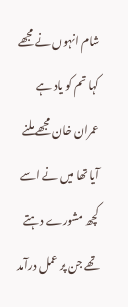شام انہوں نے مجھے کہا تم کو یاد ہے عمران خان مجھے ملنے آیا تھا میں نے اسے کچھ مشورے دہتے تھے جن پر عمل درآمد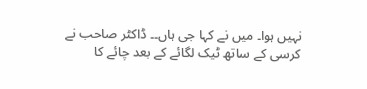نہیں ہوا۔ میں نے کہا جی ہاں۔۔ ڈاکٹر صاحب نے کرسی کے ساتھ ٹیک لگائے کے بعد چائے کا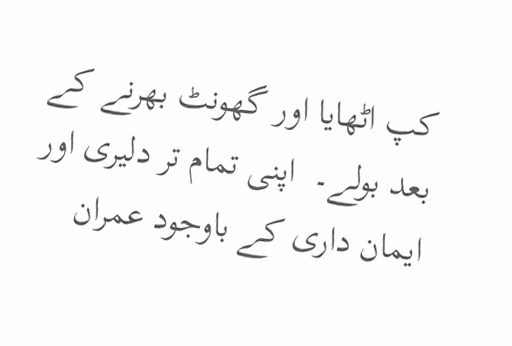کپ اٹھایا اور گھونٹ بھرنے کے بعد بولے۔  اپنی تمام تر دلیری اور ایمان داری کے باوجود عمران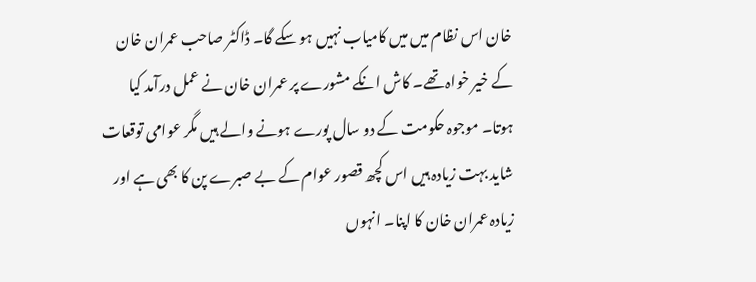خان اس نظام میں میں کامیاب نہیں ہو سکے گا۔ ڈاکٹر صاحب عمران خان کے خیر خواہ تھے۔ کاش انکے مشورے پر عمران خان نے عمل درآمد کیا ہوتا۔ موجوہ حکومت کے دو سال پورے ہونے والے ہیں مگر عوامی توقعات شاید بہت زیادہ ہیں اس کچھ قصور عوام کے بے صبرے پن کا بھی ہے اور زیادہ عمران خان کا اپنا۔ انہوں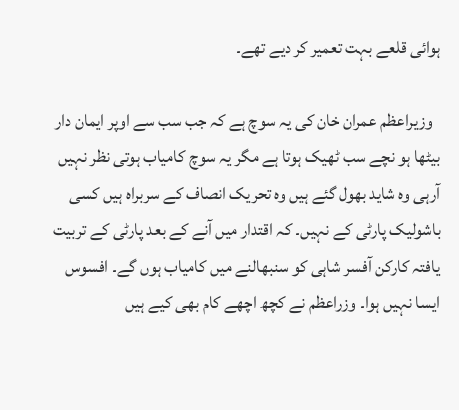ہوائی قلعے بہت تعمیر کر دیے تھے۔

  وزیراعظم عمران خان کی یہ سوچ ہے کہ جب سب سے اوپر ایمان دار بیٹھا ہو نچے سب ٹھیک ہوتا ہے مگر یہ سوچ کامیاب ہوتی نظر نہیں آرہی وہ شاید بھول گئے ہیں وہ تحریک انصاف کے سربراہ ہیں کسی باشولیک پارٹی کے نہیں۔ کہ اقتدار میں آنے کے بعد پارٹی کے تربیت یافتہ کارکن آفسر شاہی کو سنبھالنے میں کامیاب ہوں گے۔ افسوس ایسا نہیں ہوا۔ وزراعظم نے کچھ اچھے کام بھی کیے ہیں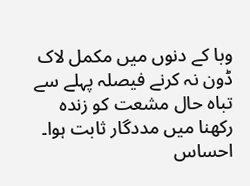وبا کے دنوں میں مکمل لاک ڈون نہ کرنے فیصلہ پہلے سے تباہ حال مشعت کو زندہ رکھنا میں مددگار ثابت ہوا۔ احساس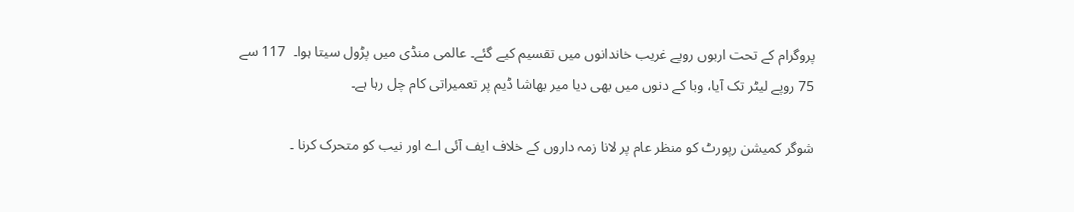پروگرام کے تحت اربوں روپے غریب خاندانوں میں تقسیم کیے گئے۔ عالمی منڈی میں پڑول سیتا ہوا۔  117 سے 75 روپے لیٹر تک آیا، وبا کے دنوں میں بھی دیا میر بھاشا ڈیم پر تعمیراتی کام چل رہا ہے۔

شوگر کمیشن رپورٹ کو منظر عام پر لانا زمہ داروں کے خلاف ایف آئی اے اور نیب کو متحرک کرنا ۔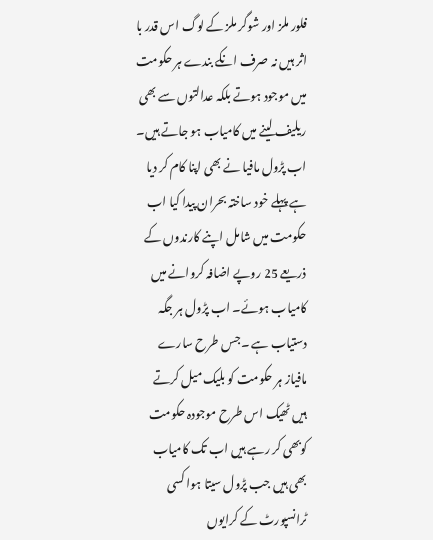فلور ملز اور شوگر ملز کے لوگ اس قدر با اثر ہیں نہ صرف انکے بندے ہر حکومت میں موجود ہوتے بلکہ عدالتوں سے بھی ریلیف لینے میں کامیاب ہو جاتے ہیں۔ اب پڑول مافیا نے بھی اپنا کام کر دیا ہے پہلے خود ساختہ بحران پیدا کیا اب حکومت میں شامل اپنے کارندوں کے ذریعے 25 روپے اضافہ کروانے میں کامیاب ہوئے۔ اب پڑول ہر جگہ دستیاب ہے ۔جس طرح سارے مافیاز ہر حکومت کو بلیک میل کرتے ہیں ٹھیک اس طرح موجودہ حکومت کوبھی کر رہے ہیں اب تک کامیاب بھی ہیں جب پڑول سیتا ہوا کسی ٹرانسپورٹ کے کرایوں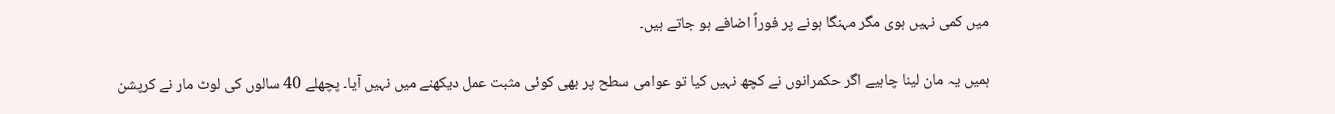میں کمی نہیں ہوی مگر مہنگا ہونے پر فوراً اضافے ہو جاتے ہیں۔

ہمیں یہ مان لینا چاہیے اگر حکمرانوں نے کچھ نہیں کیا تو عوامی سطح پر بھی کوئی مثبت عمل دیکھنے میں نہیں آیا۔ پچھلے 40 سالوں کی لوٹ مار نے کرپشن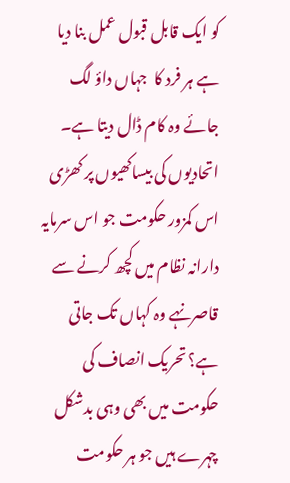کو ایک قابل قبول عمل بنا دیا ہے ہر فرد کا  جہاں داؤ لگ  جائے وہ کام ڈال دیتا ہے۔ اتحادیوں کی بیساکھیوں پر کھڑی اس کمزور حکومت جو اس سرمایہ دارانہ نظام میں کچھ کرنے سے قاصرنہے وہ کہاں تک جاتی ہے؟ تحریک انصاف کی حکومت میں بھی وہی بدشکل چہرے ہیں جو ہر حکومت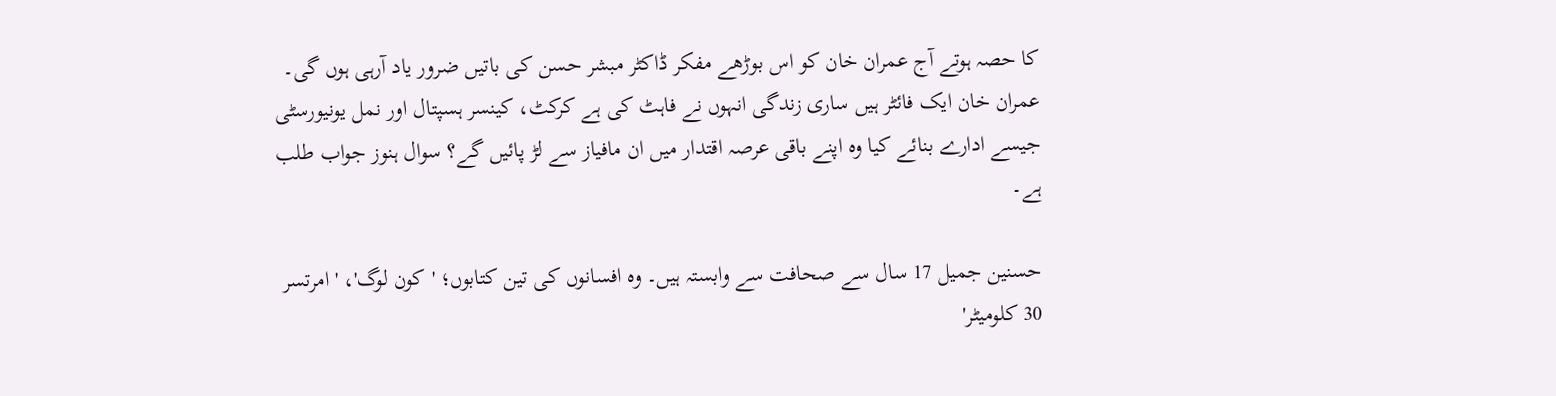کا حصہ ہوتے آج عمران خان کو اس بوڑھے مفکر ڈاکٹر مبشر حسن کی باتیں ضرور یاد آرہی ہوں گی۔ عمران خان ایک فائٹر ہیں ساری زندگی انہوں نے فاہٹ کی ہے کرکٹ، کینسر ہسپتال اور نمل یونیورسٹی جیسے ادارے بنائے کیا وہ اپنے باقی عرصہ اقتدار میں ان مافیاز سے لڑ پائیں گے؟ سوال ہنوز جواب طلب ہے۔

حسنین جمیل 17 سال سے صحافت سے وابستہ ہیں۔ وہ افسانوں کی تین کتابوں؛ 'کون لوگ'، 'امرتسر 30 کلومیٹر'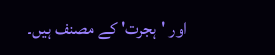اور 'ہجرت' کے مصنف ہیں۔